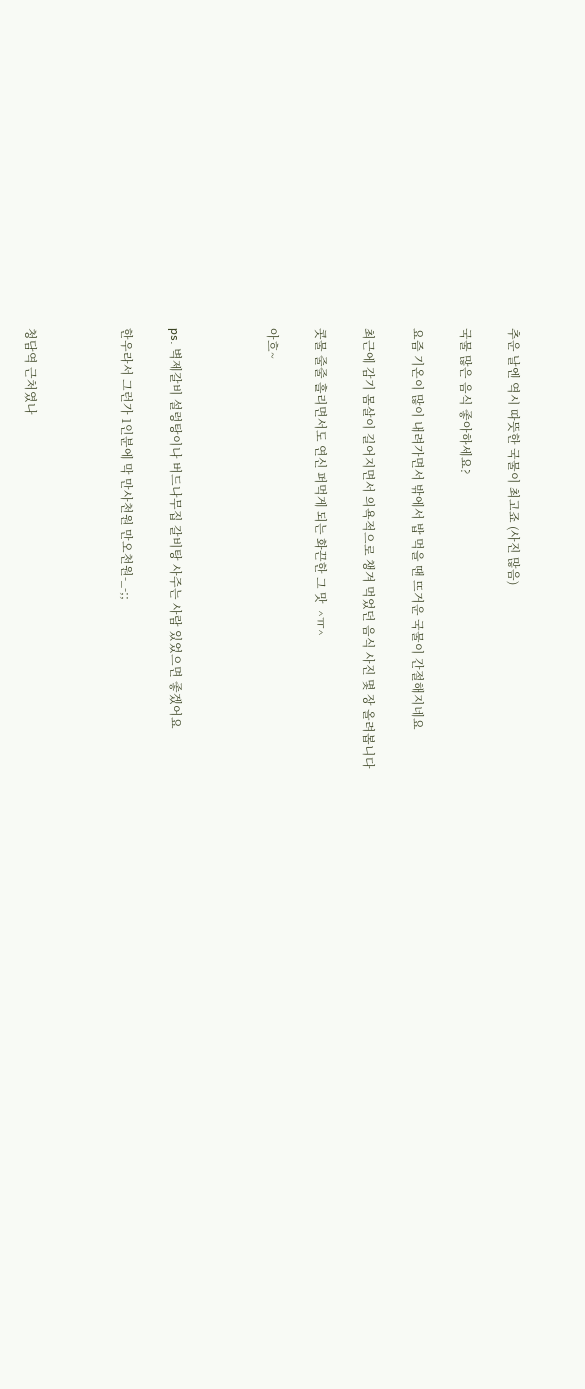추운 날엔 역시 따뜻한 국물이 최고죠 (사진 많음)

국물 많은 음식 좋아하세요?

요즘 기온이 많이 내려가면서 밖에서 밥 먹을 땐 뜨거운 국물이 간절해지네요

최근에 감기 몸살이 길어지면서 의욕적으로 챙겨 먹었던 음식 사진 몇 장 올려봅니다

콧물 줄줄 흘리면서도 연신 퍼먹게 되는 화끈한 그 맛  ^ㅠ^

아흐~



ps. 벽제갈비 설렁탕이나 버드나무집 갈비탕 사주는 사람 있었으면 좋겠어요

한우라서 그런가 1인분에 막 만사천원 만오천원-_-;;



청담역 근처였나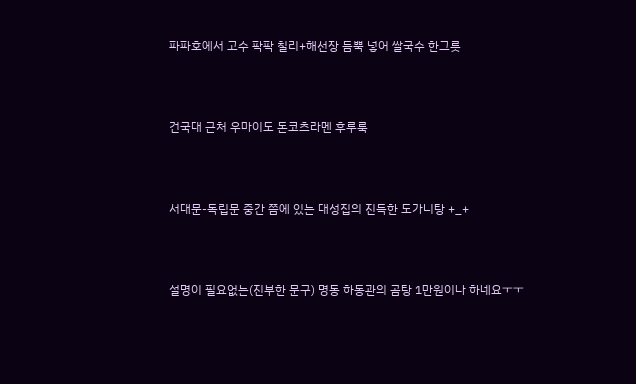파파호에서 고수 팍팍 칠리+해선장 듬뿍 넣어 쌀국수 한그릇



건국대 근처 우마이도 돈코츠라멘 후루룩



서대문-독립문 중간 쯤에 있는 대성집의 진득한 도가니탕 +_+



설명이 필요없는(진부한 문구) 명동 하동관의 곰탕 1만원이나 하네요ㅜㅜ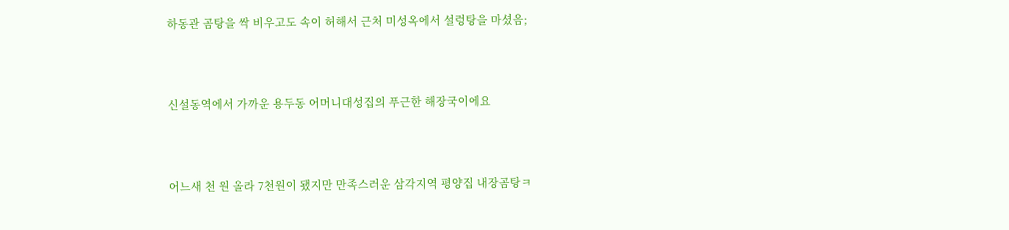하동관 곰탕을 싹 비우고도 속이 허해서 근처 미성옥에서 설렁탕을 마셨음;



신설동역에서 가까운 용두동 어머니대성집의 푸근한 해장국이에요



어느새 천 원 올라 7천원이 됐지만 만족스러운 삼각지역 평양집 내장곰탕ㅋ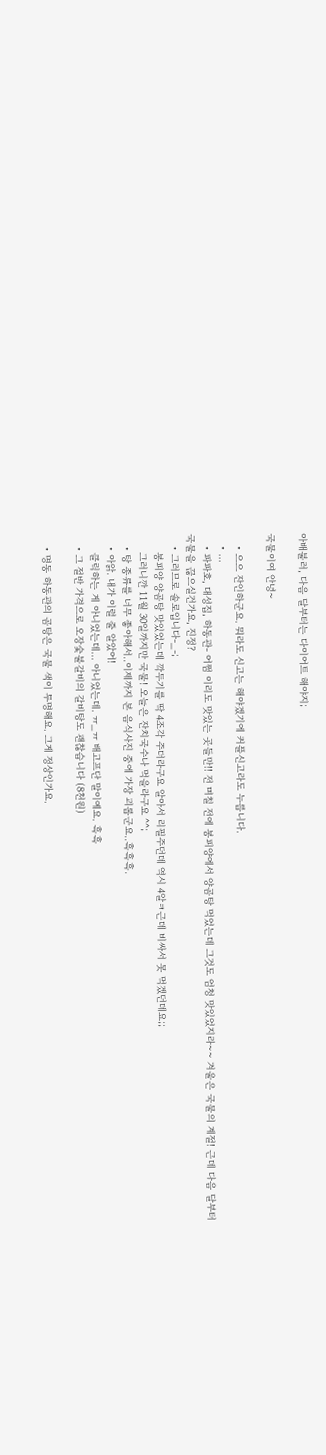아배불러, 다음 달부터는 다이어트 해야지;

국물이여 안녕~

    • 으으 잔인하군요. 뭐라도 신고는 해야겠기에 커플신고라도 누릅니다.
    • ...
    • 파파호, 대성집, 하동관- 어쩜 이리도 맛있는 곳들만!! 전 며칠 전에 봉피양에서 양곰탕 먹었는데 그것도 엄청 맛있었지라~~ 겨울은 국물의 계절! 근데 다음 달부터 국물을 끊으실건가요, 진정?
    • 그러므로 솔로입니다-_-;
      봉피양 양곰탕 맛있었는데 깍두기를 딱 4조각 주더라구요 알아서 리필주던데 역시 4알ㅋ근데 비싸서 못 먹겠던데요;;
      그러니깐 11월 30일까지만 국물! 오늘은 잔치국수나 먹을라구요 ^^;
    • 탕 종류를 너무 좋아해서..이제까지 본 음식사진 중에 가장 괴롭군요..흑흑흑.
    • 아앍. 내가 이럴 줄 알았어!
      클릭하는 게 아니었는데... 아니었는데. ㅠ_ㅠ 배고프단 말이예요. 흑흑
    • 그 절반 가격으로 오장숯불갈비의 갈비탕도 괜찮습니다 (8천원)

    • 명동 하동관의 곰탕은 국물 색이 투명해요. 그게 정상인가요.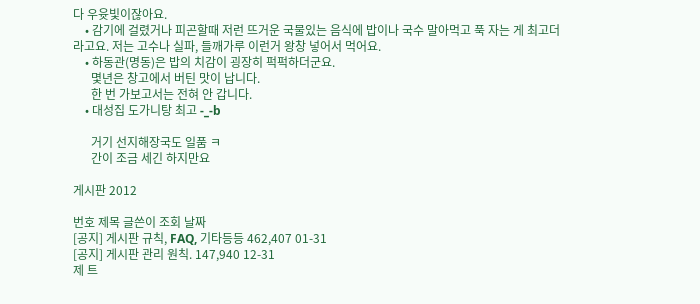다 우윳빛이잖아요.
    • 감기에 걸렸거나 피곤할때 저런 뜨거운 국물있는 음식에 밥이나 국수 말아먹고 푹 자는 게 최고더라고요. 저는 고수나 실파, 들깨가루 이런거 왕창 넣어서 먹어요.
    • 하동관(명동)은 밥의 치감이 굉장히 퍽퍽하더군요.
      몇년은 창고에서 버틴 맛이 납니다.
      한 번 가보고서는 전혀 안 갑니다.
    • 대성집 도가니탕 최고 -_-b

      거기 선지해장국도 일품 ㅋ
      간이 조금 세긴 하지만요

게시판 2012

번호 제목 글쓴이 조회 날짜
[공지] 게시판 규칙, FAQ, 기타등등 462,407 01-31
[공지] 게시판 관리 원칙. 147,940 12-31
제 트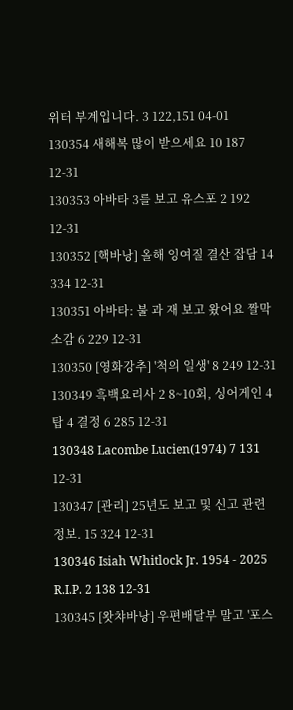위터 부계입니다. 3 122,151 04-01
130354 새해복 많이 받으세요 10 187 12-31
130353 아바타 3를 보고 유스포 2 192 12-31
130352 [핵바낭] 올해 잉여질 결산 잡담 14 334 12-31
130351 아바타: 불 과 재 보고 왔어요 짤막 소감 6 229 12-31
130350 [영화강추] '척의 일생' 8 249 12-31
130349 흑백요리사 2 8~10회, 싱어게인 4 탑 4 결정 6 285 12-31
130348 Lacombe Lucien(1974) 7 131 12-31
130347 [관리] 25년도 보고 및 신고 관련 정보. 15 324 12-31
130346 Isiah Whitlock Jr. 1954 - 2025 R.I.P. 2 138 12-31
130345 [왓챠바낭] 우편배달부 말고 '포스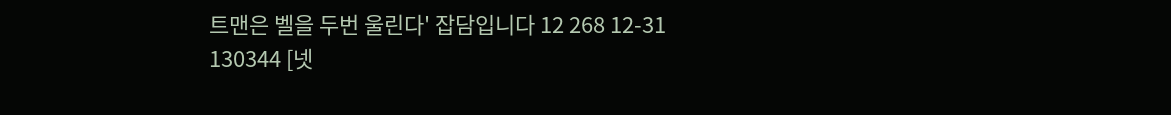트맨은 벨을 두번 울린다' 잡담입니다 12 268 12-31
130344 [넷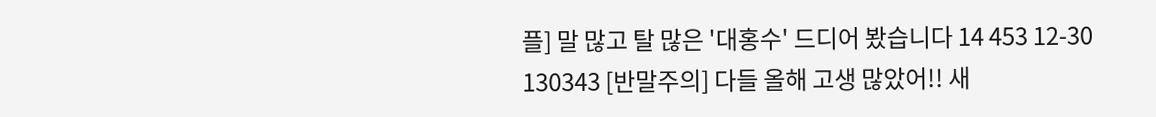플] 말 많고 탈 많은 '대홍수' 드디어 봤습니다 14 453 12-30
130343 [반말주의] 다들 올해 고생 많았어!! 새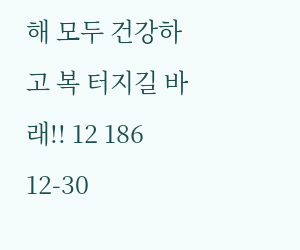해 모두 건강하고 복 터지길 바래!! 12 186 12-30